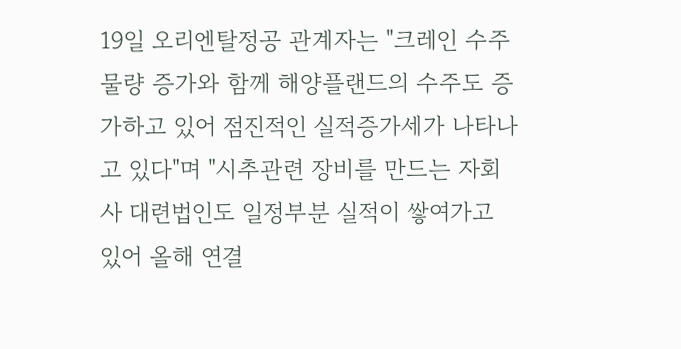19일 오리엔탈정공 관계자는 "크레인 수주물량 증가와 함께 해양플랜드의 수주도 증가하고 있어 점진적인 실적증가세가 나타나고 있다"며 "시추관련 장비를 만드는 자회사 대련법인도 일정부분 실적이 쌓여가고 있어 올해 연결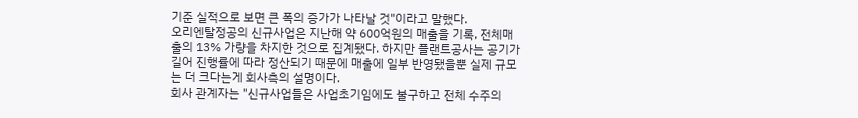기준 실적으로 보면 큰 폭의 증가가 나타날 것"이라고 말했다.
오리엔탈정공의 신규사업은 지난해 약 600억원의 매출을 기록, 전체매출의 13% 가량을 차지한 것으로 집계됐다. 하지만 플랜트공사는 공기가 길어 진행률에 따라 정산되기 때문에 매출에 일부 반영됐을뿐 실제 규모는 더 크다는게 회사측의 설명이다.
회사 관계자는 "신규사업들은 사업초기임에도 불구하고 전체 수주의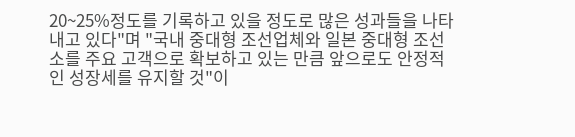20~25%정도를 기록하고 있을 정도로 많은 성과들을 나타내고 있다"며 "국내 중대형 조선업체와 일본 중대형 조선소를 주요 고객으로 확보하고 있는 만큼 앞으로도 안정적인 성장세를 유지할 것"이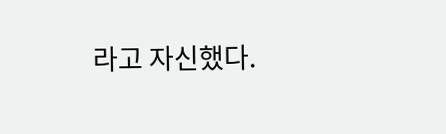라고 자신했다.